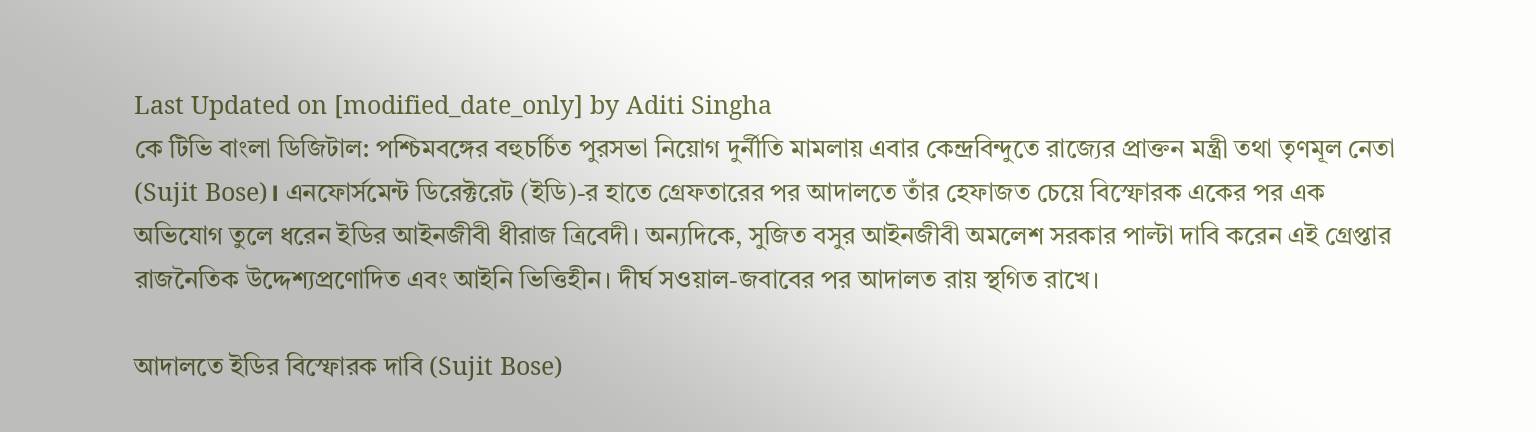Last Updated on [modified_date_only] by Aditi Singha
কে টিভি বাংলা ডিজিটাল: পশ্চিমবঙ্গের বহুচর্চিত পুরসভা নিয়োগ দুর্নীতি মামলায় এবার কেন্দ্রবিন্দুতে রাজ্যের প্রাক্তন মন্ত্রী তথা তৃণমূল নেতা (Sujit Bose)। এনফোর্সমেন্ট ডিরেক্টরেট (ইডি)-র হাতে গ্রেফতারের পর আদালতে তাঁর হেফাজত চেয়ে বিস্ফোরক একের পর এক অভিযোগ তুলে ধরেন ইডির আইনজীবী ধীরাজ ত্রিবেদী। অন্যদিকে, সুজিত বসুর আইনজীবী অমলেশ সরকার পাল্টা দাবি করেন এই গ্রেপ্তার রাজনৈতিক উদ্দেশ্যপ্রণোদিত এবং আইনি ভিত্তিহীন। দীর্ঘ সওয়াল-জবাবের পর আদালত রায় স্থগিত রাখে।

আদালতে ইডির বিস্ফোরক দাবি (Sujit Bose)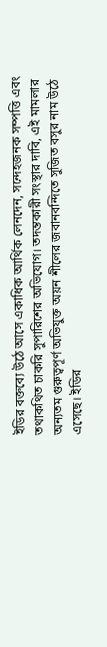ইডির বক্তব্যে উঠে আসে একাধিক আর্থিক লেনদেন, সন্দেহজনক সম্পত্তি এবং তথাকথিত চাকরি সুপারিশের অভিযোগ। তদন্তকারী সংস্থার দাবি, এই মামলার অন্যতম গুরুত্বপূর্ণ অভিযুক্ত অয়ন শীলের জবানবন্দিতে সুজিত বসুর নাম উঠে এসেছে। ইডির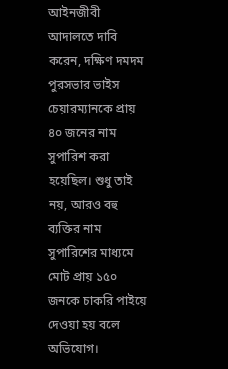আইনজীবী আদালতে দাবি করেন, দক্ষিণ দমদম পুরসভার ভাইস চেয়ারম্যানকে প্রায় ৪০ জনের নাম সুপারিশ করা হয়েছিল। শুধু তাই নয়, আরও বহু ব্যক্তির নাম সুপারিশের মাধ্যমে মোট প্রায় ১৫০ জনকে চাকরি পাইয়ে দেওয়া হয় বলে অভিযোগ।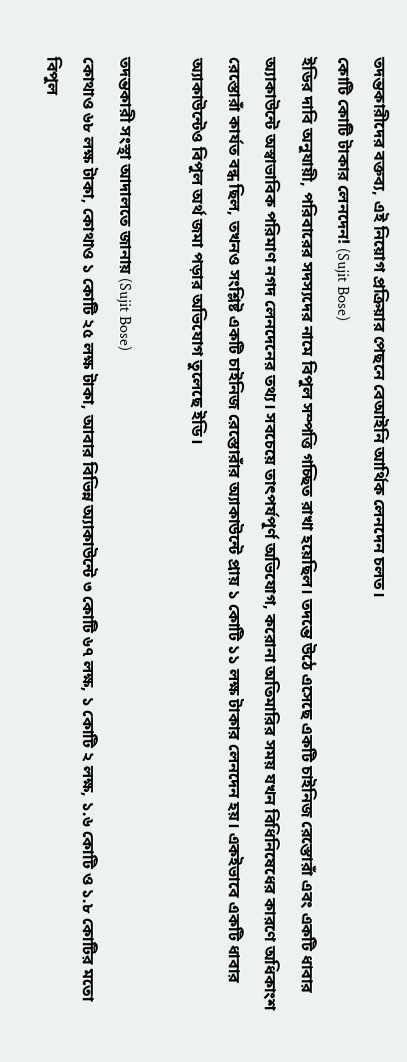তদন্তকারীদের বক্তব্য, এই নিয়োগ প্রক্রিয়ার পেছনে বেআইনি আর্থিক লেনদেন চলত।
কোটি কোটি টাকার লেনদেন! (Sujit Bose)
ইডির দাবি অনুযায়ী, পরিবারের সদস্যদের নামে বিপুল সম্পত্তি গচ্ছিত রাখা হয়েছিল। তদন্তে উঠে এসেছে একটি চাইনিজ রেস্তোরাঁ এবং একটি ধাবার অ্যাকাউন্টে অস্বাভাবিক পরিমাণ নগদ লেনদেনের তথ্য। সবচেয়ে তাৎপর্যপূর্ণ অভিযোগ, করোনা অতিমারির সময় যখন বিধিনিষেধের কারণে অধিকাংশ রেস্তোরাঁ কার্যত বন্ধ ছিল, তখনও সংশ্লিষ্ট একটি চাইনিজ রেস্তোরাঁর অ্যাকাউন্টে প্রায় ১ কোটি ১১ লক্ষ টাকার লেনদেন হয়। একইভাবে একটি ধাবার অ্যাকাউন্টেও বিপুল অর্থ জমা পড়ার অভিযোগ তুলেছে ইডি।

তদন্তকারী সংস্থা আদালতে জানায় (Sujit Bose)
কোথাও ৬৮ লক্ষ টাকা, কোথাও ১ কোটি ২৫ লক্ষ টাকা, আবার বিভিন্ন অ্যাকাউন্টে ৩ কোটি ৬৭ লক্ষ, ১ কোটি ২ লক্ষ, ১.৬ কোটি ও ১.৮ কোটির মতো বিপুল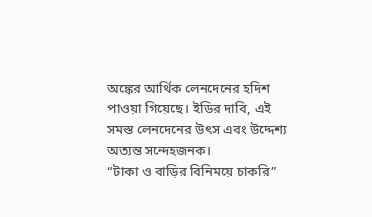অঙ্কের আর্থিক লেনদেনের হদিশ পাওয়া গিয়েছে। ইডির দাবি, এই সমস্ত লেনদেনের উৎস এবং উদ্দেশ্য অত্যন্ত সন্দেহজনক।
“টাকা ও বাড়ির বিনিময়ে চাকরি”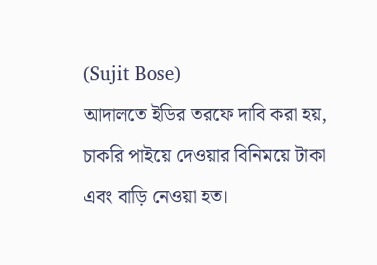(Sujit Bose)
আদালতে ইডির তরফে দাবি করা হয়, চাকরি পাইয়ে দেওয়ার বিনিময়ে টাকা এবং বাড়ি নেওয়া হত।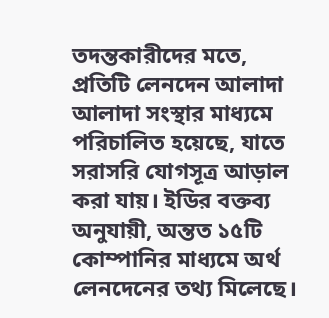তদন্তকারীদের মতে, প্রতিটি লেনদেন আলাদা আলাদা সংস্থার মাধ্যমে পরিচালিত হয়েছে, যাতে সরাসরি যোগসূত্র আড়াল করা যায়। ইডির বক্তব্য অনুযায়ী, অন্তত ১৫টি কোম্পানির মাধ্যমে অর্থ লেনদেনের তথ্য মিলেছে।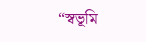“স্বভূমি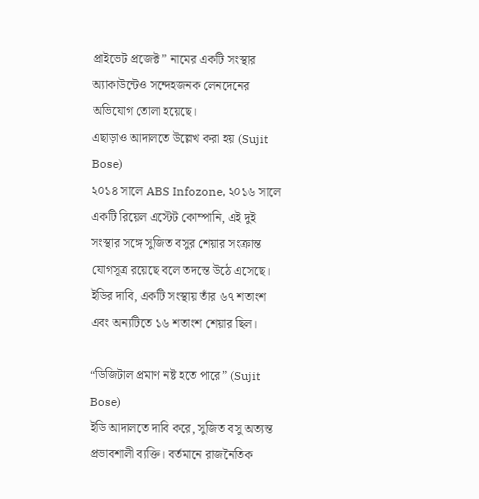প্রাইভেট প্রজেক্ট” নামের একটি সংস্থার অ্যাকাউন্টেও সন্দেহজনক লেনদেনের অভিযোগ তোলা হয়েছে।
এছাড়াও আদালতে উল্লেখ করা হয় (Sujit Bose)
২০১৪ সালে ABS Infozone, ২০১৬ সালে একটি রিয়েল এস্টেট কোম্পানি, এই দুই সংস্থার সঙ্গে সুজিত বসুর শেয়ার সংক্রান্ত যোগসূত্র রয়েছে বলে তদন্তে উঠে এসেছে। ইডির দাবি, একটি সংস্থায় তাঁর ৬৭ শতাংশ এবং অন্যটিতে ১৬ শতাংশ শেয়ার ছিল।

“ডিজিটাল প্রমাণ নষ্ট হতে পারে” (Sujit Bose)
ইডি আদালতে দাবি করে, সুজিত বসু অত্যন্ত প্রভাবশালী ব্যক্তি। বর্তমানে রাজনৈতিক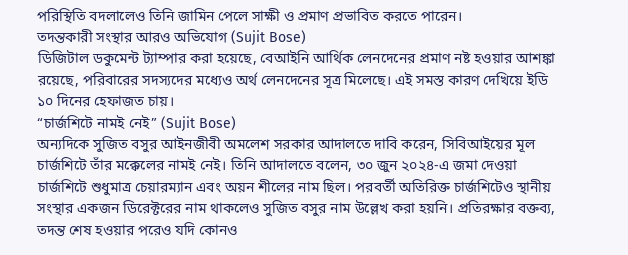পরিস্থিতি বদলালেও তিনি জামিন পেলে সাক্ষী ও প্রমাণ প্রভাবিত করতে পারেন।
তদন্তকারী সংস্থার আরও অভিযোগ (Sujit Bose)
ডিজিটাল ডকুমেন্ট ট্যাম্পার করা হয়েছে, বেআইনি আর্থিক লেনদেনের প্রমাণ নষ্ট হওয়ার আশঙ্কা রয়েছে, পরিবারের সদস্যদের মধ্যেও অর্থ লেনদেনের সূত্র মিলেছে। এই সমস্ত কারণ দেখিয়ে ইডি ১০ দিনের হেফাজত চায়।
“চার্জশিটে নামই নেই” (Sujit Bose)
অন্যদিকে সুজিত বসুর আইনজীবী অমলেশ সরকার আদালতে দাবি করেন, সিবিআইয়ের মূল চার্জশিটে তাঁর মক্কেলের নামই নেই। তিনি আদালতে বলেন, ৩০ জুন ২০২৪-এ জমা দেওয়া চার্জশিটে শুধুমাত্র চেয়ারম্যান এবং অয়ন শীলের নাম ছিল। পরবর্তী অতিরিক্ত চার্জশিটেও স্থানীয় সংস্থার একজন ডিরেক্টরের নাম থাকলেও সুজিত বসুর নাম উল্লেখ করা হয়নি। প্রতিরক্ষার বক্তব্য, তদন্ত শেষ হওয়ার পরেও যদি কোনও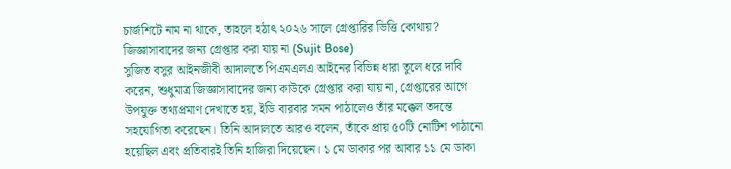চার্জশিটে নাম না থাকে, তাহলে হঠাৎ ২০২৬ সালে গ্রেপ্তারির ভিত্তি কোথায়?
জিজ্ঞাসাবাদের জন্য গ্রেপ্তার করা যায় না (Sujit Bose)
সুজিত বসুর আইনজীবী আদালতে পিএমএলএ আইনের বিভিন্ন ধারা তুলে ধরে দাবি করেন, শুধুমাত্র জিজ্ঞাসাবাদের জন্য কাউকে গ্রেপ্তার করা যায় না, গ্রেপ্তারের আগে উপযুক্ত তথ্যপ্রমাণ দেখাতে হয়, ইডি বারবার সমন পাঠালেও তাঁর মক্কেল তদন্তে সহযোগিতা করেছেন। তিনি আদালতে আরও বলেন, তাঁকে প্রায় ৫০টি নোটিশ পাঠানো হয়েছিল এবং প্রতিবারই তিনি হাজিরা দিয়েছেন। ১ মে ডাকার পর আবার ১১ মে ডাকা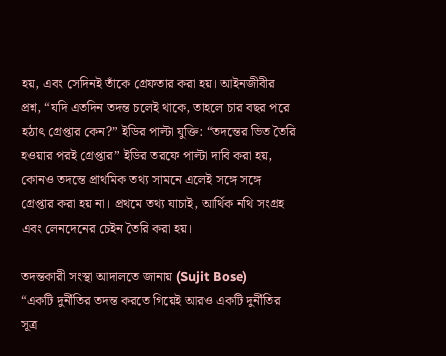হয়, এবং সেদিনই তাঁকে গ্রেফতার করা হয়। আইনজীবীর প্রশ্ন, “যদি এতদিন তদন্ত চলেই থাকে, তাহলে চার বছর পরে হঠাৎ গ্রেপ্তার কেন?” ইডির পাল্টা যুক্তি: “তদন্তের ভিত তৈরি হওয়ার পরই গ্রেপ্তার” ইডির তরফে পাল্টা দাবি করা হয়, কোনও তদন্তে প্রাথমিক তথ্য সামনে এলেই সঙ্গে সঙ্গে গ্রেপ্তার করা হয় না। প্রথমে তথ্য যাচাই, আর্থিক নথি সংগ্রহ এবং লেনদেনের চেইন তৈরি করা হয়।

তদন্তকারী সংস্থা আদালতে জানায় (Sujit Bose)
“একটি দুর্নীতির তদন্ত করতে গিয়েই আরও একটি দুর্নীতির সূত্র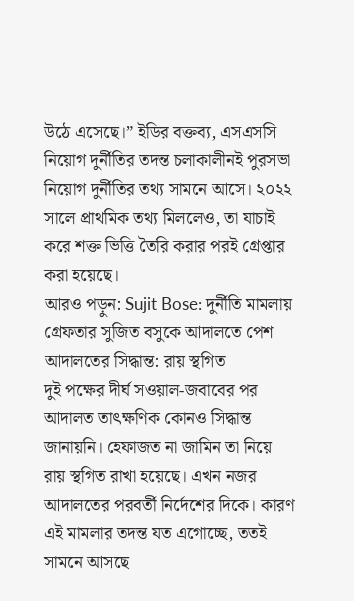উঠে এসেছে।” ইডির বক্তব্য, এসএসসি নিয়োগ দুর্নীতির তদন্ত চলাকালীনই পুরসভা নিয়োগ দুর্নীতির তথ্য সামনে আসে। ২০২২ সালে প্রাথমিক তথ্য মিললেও, তা যাচাই করে শক্ত ভিত্তি তৈরি করার পরই গ্রেপ্তার করা হয়েছে।
আরও পড়ুন: Sujit Bose: দুর্নীতি মামলায় গ্রেফতার সুজিত বসুকে আদালতে পেশ
আদালতের সিদ্ধান্ত: রায় স্থগিত
দুই পক্ষের দীর্ঘ সওয়াল-জবাবের পর আদালত তাৎক্ষণিক কোনও সিদ্ধান্ত জানায়নি। হেফাজত না জামিন তা নিয়ে রায় স্থগিত রাখা হয়েছে। এখন নজর আদালতের পরবর্তী নির্দেশের দিকে। কারণ এই মামলার তদন্ত যত এগোচ্ছে, ততই সামনে আসছে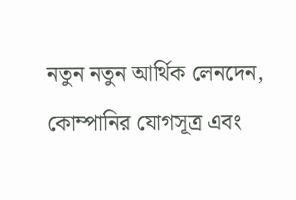নতুন নতুন আর্থিক লেনদেন, কোম্পানির যোগসূত্র এবং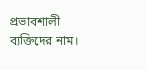প্রভাবশালী ব্যক্তিদের নাম।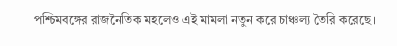পশ্চিমবঙ্গের রাজনৈতিক মহলেও এই মামলা নতুন করে চাঞ্চল্য তৈরি করেছে।